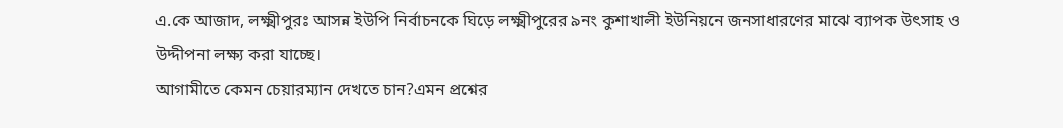এ.কে আজাদ, লক্ষ্মীপুরঃ আসন্ন ইউপি নির্বাচনকে ঘিড়ে লক্ষ্মীপুরের ৯নং কুশাখালী ইউনিয়নে জনসাধারণের মাঝে ব্যাপক উৎসাহ ও উদ্দীপনা লক্ষ্য করা যাচ্ছে।
আগামীতে কেমন চেয়ারম্যান দেখতে চান?এমন প্রশ্নের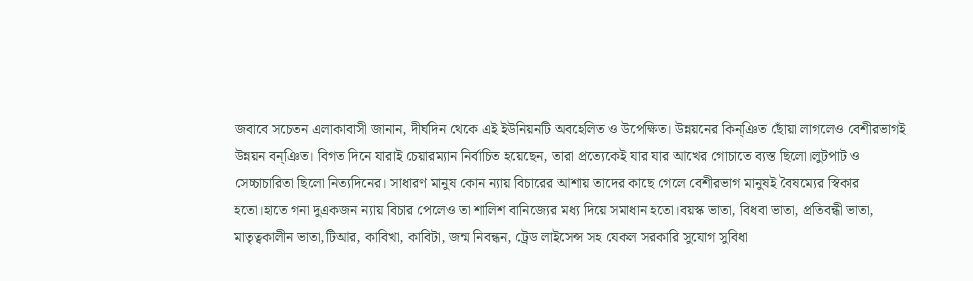জবাবে সচেতন এলাকাবাসী জানান, দীর্ঘদিন থেকে এই ইউনিয়নটি অবহেলিত ও উপেক্ষিত। উন্নয়নের কিন্ঞিত ছোঁয়া লাগলেও বেশীরভাগই উন্নয়ন বন্ঞিত। বিগত দিনে যারাই চেয়ারম্যান নির্বাচিত হয়েছেন, তারা প্রত্যেকেই যার যার আখের গোচাতে ব্যস্ত ছিলো।লুটপাট ও সেচ্চাচারিতা ছিলো নিত্যদিনের। সাধারণ মানুষ কোন ন্যায় বিচারের আশায় তাদের কাছে গেলে বেশীরভাগ মানুষই বৈষম্যের স্বিকার হতো।হাতে গনা দুএকজন ন্যায় বিচার পেলেও তা শালিশ বানিজ্যের মধ্য দিয়ে সমাধান হতো।বয়স্ক ভাতা, বিধবা ভাতা, প্রতিবন্ধী ভাতা, মাতৃত্বকালীন ভাতা,টিআর, কাবিখা, কাবিটা, জন্ম নিবন্ধন, ট্রেড লাইসেন্স সহ যেকল সরকারি সুযোগ সুবিধা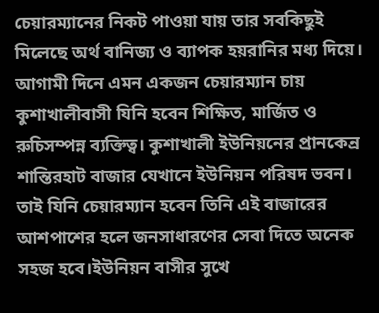চেয়ারম্যানের নিকট পাওয়া যায় তার সবকিছুই মিলেছে অর্থ বানিজ্য ও ব্যাপক হয়রানির মধ্য দিয়ে।
আগামী দিনে এমন একজন চেয়ারম্যান চায় কুশাখালীবাসী যিনি হবেন শিক্ষিত, মার্জিত ও রুচিসম্পন্ন ব্যক্তিত্ব। কুশাখালী ইউনিয়নের প্রানকেন্র শান্তিরহাট বাজার যেখানে ইউনিয়ন পরিষদ ভবন। তাই যিনি চেয়ারম্যান হবেন তিনি এই বাজারের আশপাশের হলে জনসাধারণের সেবা দিতে অনেক সহজ হবে।ইউনিয়ন বাসীর সুখে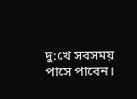দু:খে সবসময় পাসে পাবেন।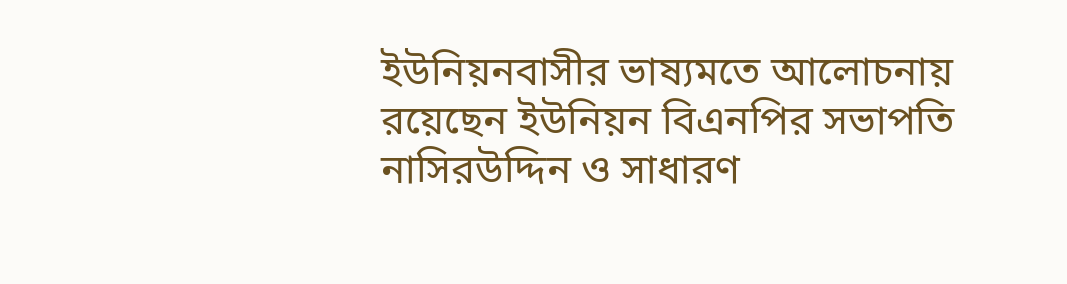ইউনিয়নবাসীর ভাষ্যমতে আলোচনায় রয়েছেন ইউনিয়ন বিএনপির সভাপতি নাসিরউদ্দিন ও সাধারণ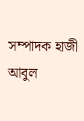সম্পাদক হাজী আবুল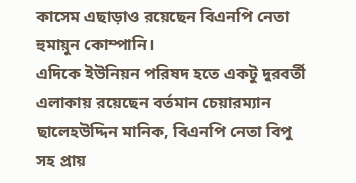কাসেম এছাড়াও রয়েছেন বিএনপি নেতা হুমায়ুন কোম্পানি।
এদিকে ইউনিয়ন পরিষদ হতে একটু দুরবর্তী এলাকায় রয়েছেন বর্তমান চেয়ারম্যান ছালেহউদ্দিন মানিক, বিএনপি নেতা বিপু সহ প্রায়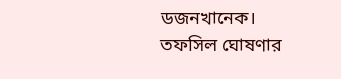ডজনখানেক।
তফসিল ঘোষণার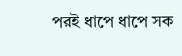পরই ধাপে ধাপে সক